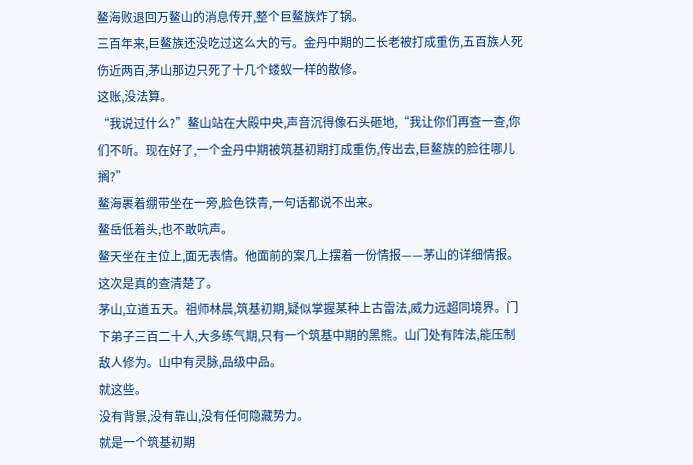鳌海败退回万鳌山的消息传开,整个巨鳌族炸了锅。
三百年来,巨鳌族还没吃过这么大的亏。金丹中期的二长老被打成重伤,五百族人死伤近两百,茅山那边只死了十几个蝼蚁一样的散修。
这账,没法算。
“我说过什么?”鳌山站在大殿中央,声音沉得像石头砸地,“我让你们再查一查,你们不听。现在好了,一个金丹中期被筑基初期打成重伤,传出去,巨鳌族的脸往哪儿搁?”
鳌海裹着绷带坐在一旁,脸色铁青,一句话都说不出来。
鳌岳低着头,也不敢吭声。
鳌天坐在主位上,面无表情。他面前的案几上摆着一份情报——茅山的详细情报。这次是真的查清楚了。
茅山,立道五天。祖师林晨,筑基初期,疑似掌握某种上古雷法,威力远超同境界。门下弟子三百二十人,大多练气期,只有一个筑基中期的黑熊。山门处有阵法,能压制敌人修为。山中有灵脉,品级中品。
就这些。
没有背景,没有靠山,没有任何隐藏势力。
就是一个筑基初期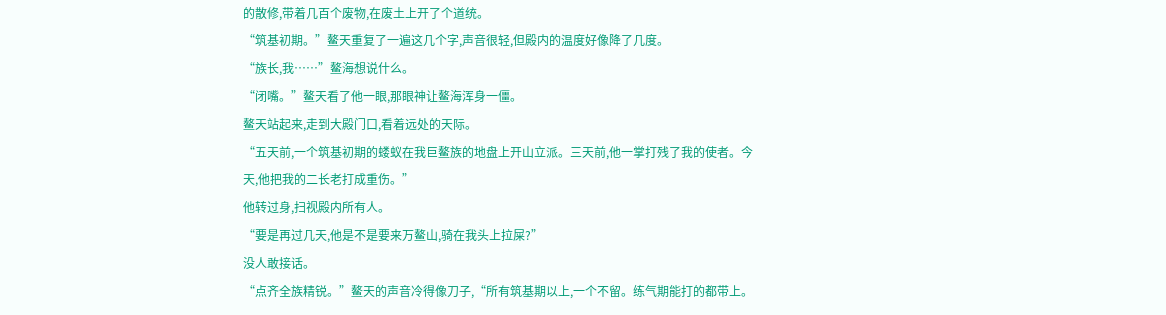的散修,带着几百个废物,在废土上开了个道统。
“筑基初期。”鳌天重复了一遍这几个字,声音很轻,但殿内的温度好像降了几度。
“族长,我……”鳌海想说什么。
“闭嘴。”鳌天看了他一眼,那眼神让鳌海浑身一僵。
鳌天站起来,走到大殿门口,看着远处的天际。
“五天前,一个筑基初期的蝼蚁在我巨鳌族的地盘上开山立派。三天前,他一掌打残了我的使者。今天,他把我的二长老打成重伤。”
他转过身,扫视殿内所有人。
“要是再过几天,他是不是要来万鳌山,骑在我头上拉屎?”
没人敢接话。
“点齐全族精锐。”鳌天的声音冷得像刀子,“所有筑基期以上,一个不留。练气期能打的都带上。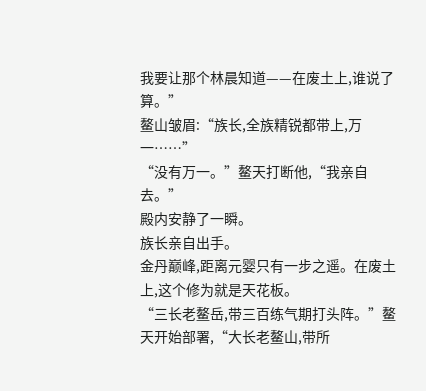我要让那个林晨知道——在废土上,谁说了算。”
鳌山皱眉:“族长,全族精锐都带上,万一……”
“没有万一。”鳌天打断他,“我亲自去。”
殿内安静了一瞬。
族长亲自出手。
金丹巅峰,距离元婴只有一步之遥。在废土上,这个修为就是天花板。
“三长老鳌岳,带三百练气期打头阵。”鳌天开始部署,“大长老鳌山,带所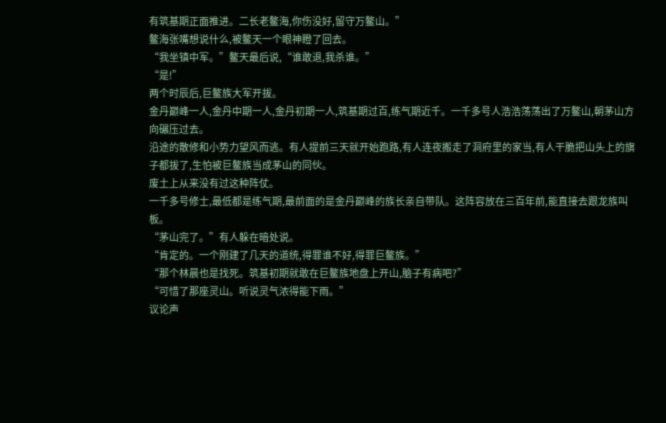有筑基期正面推进。二长老鳌海,你伤没好,留守万鳌山。”
鳌海张嘴想说什么,被鳌天一个眼神瞪了回去。
“我坐镇中军。”鳌天最后说,“谁敢退,我杀谁。”
“是!”
两个时辰后,巨鳌族大军开拔。
金丹巅峰一人,金丹中期一人,金丹初期一人,筑基期过百,练气期近千。一千多号人浩浩荡荡出了万鳌山,朝茅山方向碾压过去。
沿途的散修和小势力望风而逃。有人提前三天就开始跑路,有人连夜搬走了洞府里的家当,有人干脆把山头上的旗子都拔了,生怕被巨鳌族当成茅山的同伙。
废土上从来没有过这种阵仗。
一千多号修士,最低都是练气期,最前面的是金丹巅峰的族长亲自带队。这阵容放在三百年前,能直接去跟龙族叫板。
“茅山完了。”有人躲在暗处说。
“肯定的。一个刚建了几天的道统,得罪谁不好,得罪巨鳌族。”
“那个林晨也是找死。筑基初期就敢在巨鳌族地盘上开山,脑子有病吧?”
“可惜了那座灵山。听说灵气浓得能下雨。”
议论声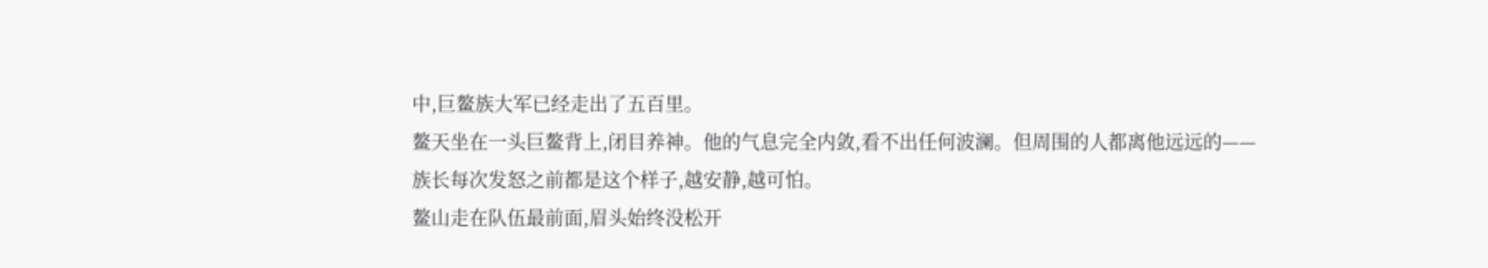中,巨鳌族大军已经走出了五百里。
鳌天坐在一头巨鳌背上,闭目养神。他的气息完全内敛,看不出任何波澜。但周围的人都离他远远的——族长每次发怒之前都是这个样子,越安静,越可怕。
鳌山走在队伍最前面,眉头始终没松开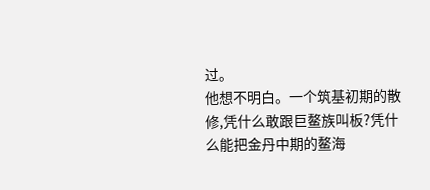过。
他想不明白。一个筑基初期的散修,凭什么敢跟巨鳌族叫板?凭什么能把金丹中期的鳌海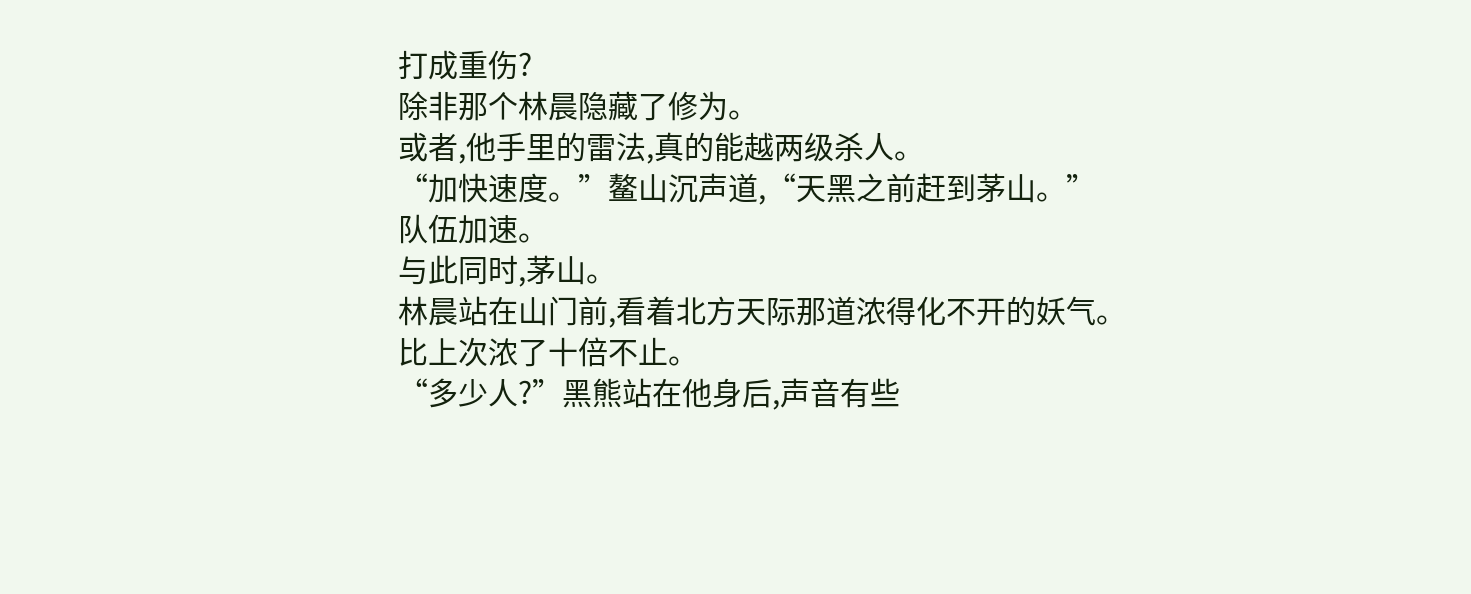打成重伤?
除非那个林晨隐藏了修为。
或者,他手里的雷法,真的能越两级杀人。
“加快速度。”鳌山沉声道,“天黑之前赶到茅山。”
队伍加速。
与此同时,茅山。
林晨站在山门前,看着北方天际那道浓得化不开的妖气。
比上次浓了十倍不止。
“多少人?”黑熊站在他身后,声音有些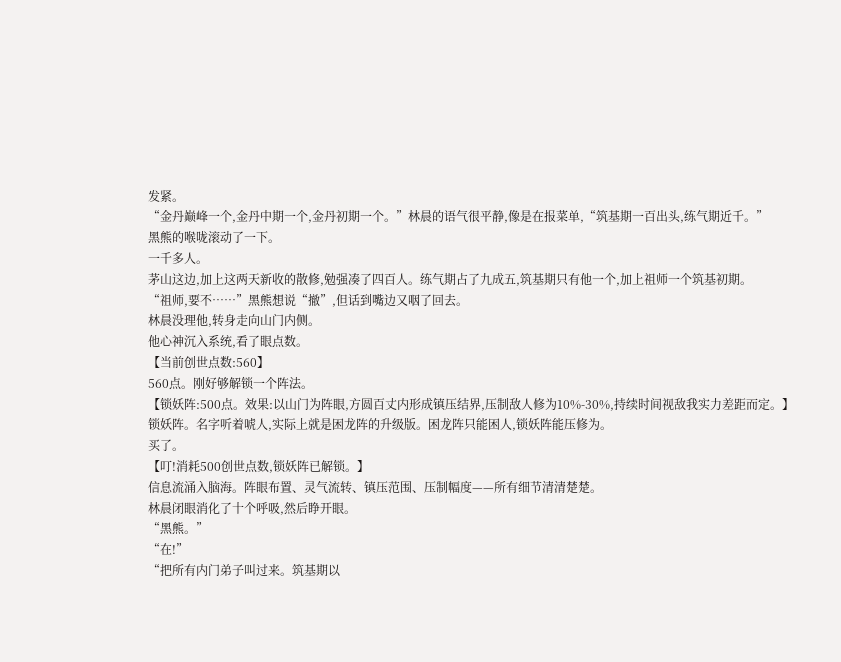发紧。
“金丹巅峰一个,金丹中期一个,金丹初期一个。”林晨的语气很平静,像是在报菜单,“筑基期一百出头,练气期近千。”
黑熊的喉咙滚动了一下。
一千多人。
茅山这边,加上这两天新收的散修,勉强凑了四百人。练气期占了九成五,筑基期只有他一个,加上祖师一个筑基初期。
“祖师,要不……”黑熊想说“撤”,但话到嘴边又咽了回去。
林晨没理他,转身走向山门内侧。
他心神沉入系统,看了眼点数。
【当前创世点数:560】
560点。刚好够解锁一个阵法。
【锁妖阵:500点。效果:以山门为阵眼,方圆百丈内形成镇压结界,压制敌人修为10%-30%,持续时间视敌我实力差距而定。】
锁妖阵。名字听着唬人,实际上就是困龙阵的升级版。困龙阵只能困人,锁妖阵能压修为。
买了。
【叮!消耗500创世点数,锁妖阵已解锁。】
信息流涌入脑海。阵眼布置、灵气流转、镇压范围、压制幅度——所有细节清清楚楚。
林晨闭眼消化了十个呼吸,然后睁开眼。
“黑熊。”
“在!”
“把所有内门弟子叫过来。筑基期以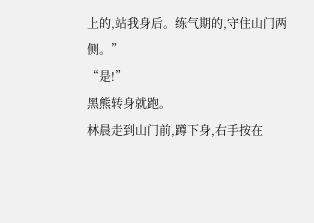上的,站我身后。练气期的,守住山门两侧。”
“是!”
黑熊转身就跑。
林晨走到山门前,蹲下身,右手按在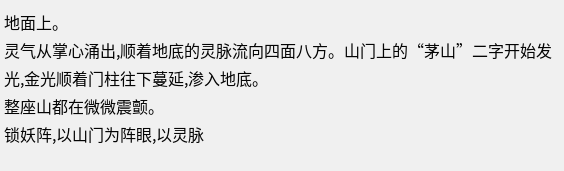地面上。
灵气从掌心涌出,顺着地底的灵脉流向四面八方。山门上的“茅山”二字开始发光,金光顺着门柱往下蔓延,渗入地底。
整座山都在微微震颤。
锁妖阵,以山门为阵眼,以灵脉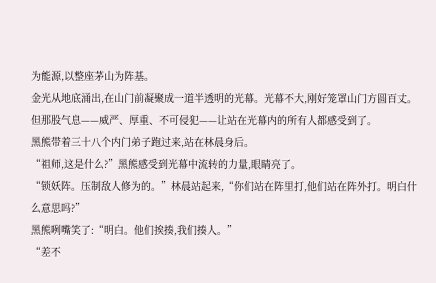为能源,以整座茅山为阵基。
金光从地底涌出,在山门前凝聚成一道半透明的光幕。光幕不大,刚好笼罩山门方圆百丈。但那股气息——威严、厚重、不可侵犯——让站在光幕内的所有人都感受到了。
黑熊带着三十八个内门弟子跑过来,站在林晨身后。
“祖师,这是什么?”黑熊感受到光幕中流转的力量,眼睛亮了。
“锁妖阵。压制敌人修为的。”林晨站起来,“你们站在阵里打,他们站在阵外打。明白什么意思吗?”
黑熊咧嘴笑了:“明白。他们挨揍,我们揍人。”
“差不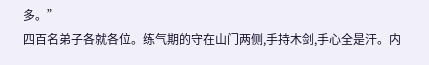多。”
四百名弟子各就各位。练气期的守在山门两侧,手持木剑,手心全是汗。内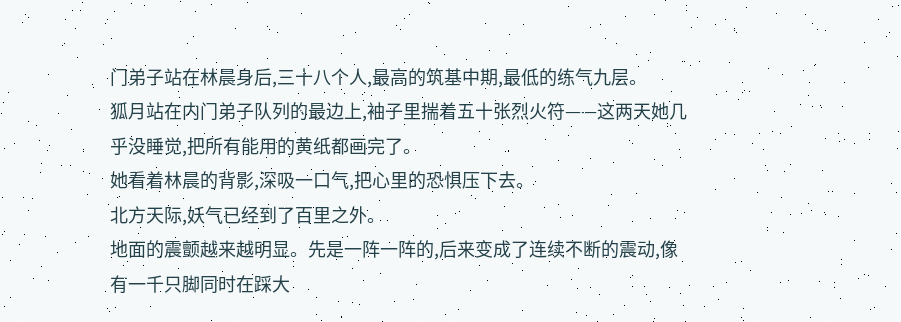门弟子站在林晨身后,三十八个人,最高的筑基中期,最低的练气九层。
狐月站在内门弟子队列的最边上,袖子里揣着五十张烈火符——这两天她几乎没睡觉,把所有能用的黄纸都画完了。
她看着林晨的背影,深吸一口气,把心里的恐惧压下去。
北方天际,妖气已经到了百里之外。
地面的震颤越来越明显。先是一阵一阵的,后来变成了连续不断的震动,像有一千只脚同时在踩大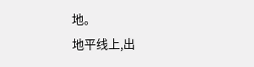地。
地平线上,出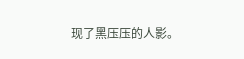现了黑压压的人影。